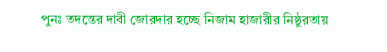পুনঃ তদন্তের দাবী জোরদার হচ্ছে নিজাম হাজারীর নিষ্ঠুরতায়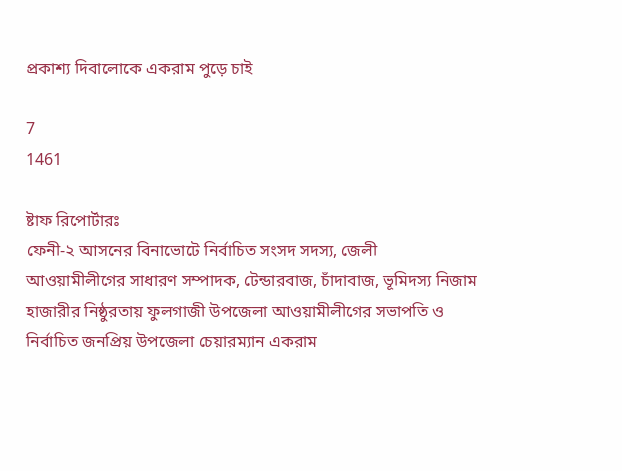প্রকাশ্য দিবালোকে একরাম পুড়ে চাই

7
1461

ষ্টাফ রিপোর্টারঃ
ফেনী-২ আসনের বিনাভোটে নির্বাচিত সংসদ সদস্য, জেলী আওয়ামীলীগের সাধারণ সম্পাদক, টেন্ডারবাজ, চাঁদাবাজ, ভূমিদস্য নিজাম হাজারীর নিষ্ঠুরতায় ফুলগাজী উপজেলা আওয়ামীলীগের সভাপতি ও নির্বাচিত জনপ্রিয় উপজেলা চেয়ারম্যান একরাম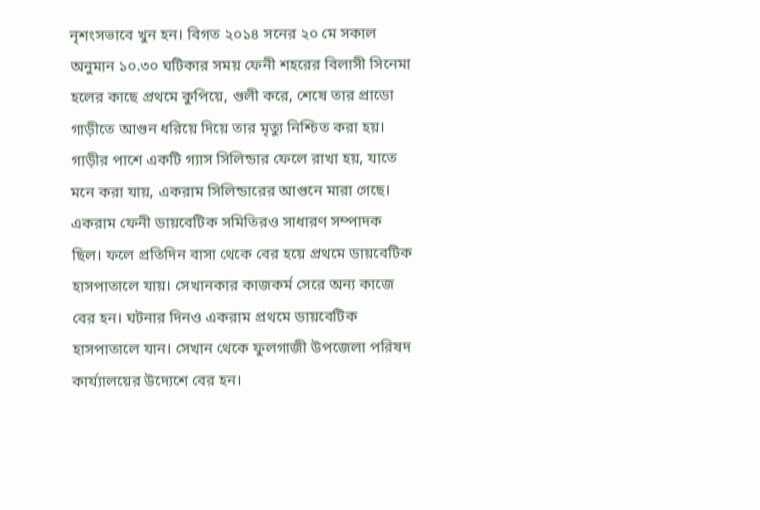নৃশংসভাবে খুন হন। বিগত ২০১৪ সনের ২০ মে সকাল অনুমান ১০.৩০ ঘটিকার সময় ফেনী শহরের বিলাসী সিনেমা হলের কাছে প্রথমে কুপিয়ে, গুলী করে, শেষে তার প্রাডো গাড়ীতে আগুন ধরিয়ে দিয়ে তার মৃত্যু নিশ্চিত করা হয়। গাড়ীর পাশে একটি গ্যাস সিলিন্ডার ফেলে রাখা হয়, যাতে মনে করা যায়, একরাম সিলিন্ডারের আগুনে মারা গেছে। একরাম ফেনী ডায়বেটিক সমিতিরও সাধারণ সম্পাদক ছিল। ফলে প্রতিদিন বাসা থেকে বের হয়ে প্রথমে ডায়বেটিক হাসপাতালে যায়। সেখানকার কাজকর্ম সেরে অন্য কাজে বের হন। ঘটনার দিনও একরাম প্রথমে ডায়বেটিক হাসপাতালে যান। সেখান থেকে ফুলগাজী উপজেলা পরিষদ কার্য্যালয়ের উদ্যেশে বের হন।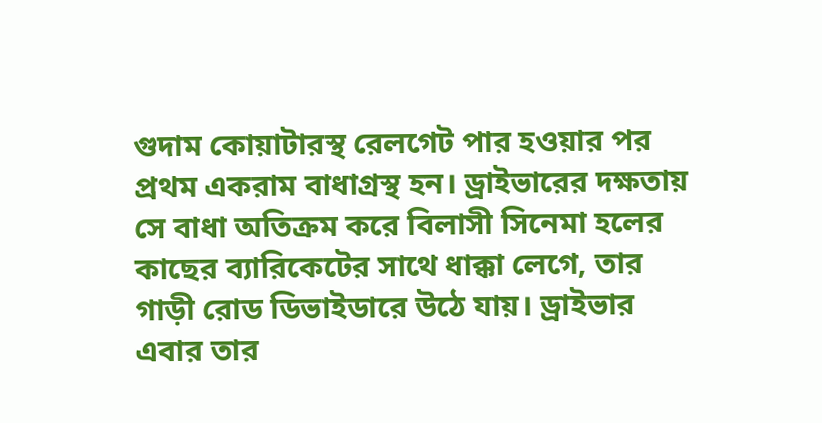গুদাম কোয়াটারস্থ রেলগেট পার হওয়ার পর প্রথম একরাম বাধাগ্রস্থ হন। ড্রাইভারের দক্ষতায় সে বাধা অতিক্রম করে বিলাসী সিনেমা হলের কাছের ব্যারিকেটের সাথে ধাক্কা লেগে, তার গাড়ী রোড ডিভাইডারে উঠে যায়। ড্রাইভার এবার তার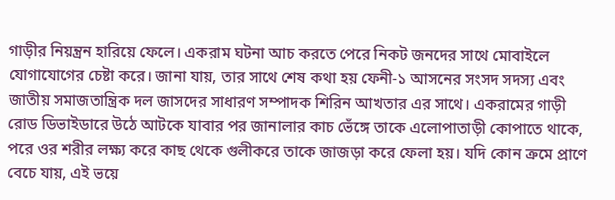গাড়ীর নিয়ন্ত্রন হারিয়ে ফেলে। একরাম ঘটনা আচ করতে পেরে নিকট জনদের সাথে মোবাইলে যোগাযোগের চেষ্টা করে। জানা যায়, তার সাথে শেষ কথা হয় ফেনী-১ আসনের সংসদ সদস্য এবং জাতীয় সমাজতান্ত্রিক দল জাসদের সাধারণ সম্পাদক শিরিন আখতার এর সাথে। একরামের গাড়ী রোড ডিভাইডারে উঠে আটকে যাবার পর জানালার কাচ ভেঁঙ্গে তাকে এলোপাতাড়ী কোপাতে থাকে, পরে ওর শরীর লক্ষ্য করে কাছ থেকে গুলীকরে তাকে জাজড়া করে ফেলা হয়। যদি কোন ক্রমে প্রাণে বেচে যায়, এই ভয়ে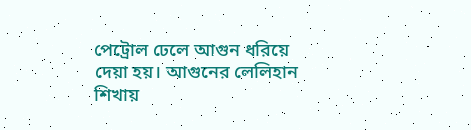পেট্রোল ঢেলে আগুন ধরিয়ে দেয়া হয়। আগুনের লেলিহান শিখায়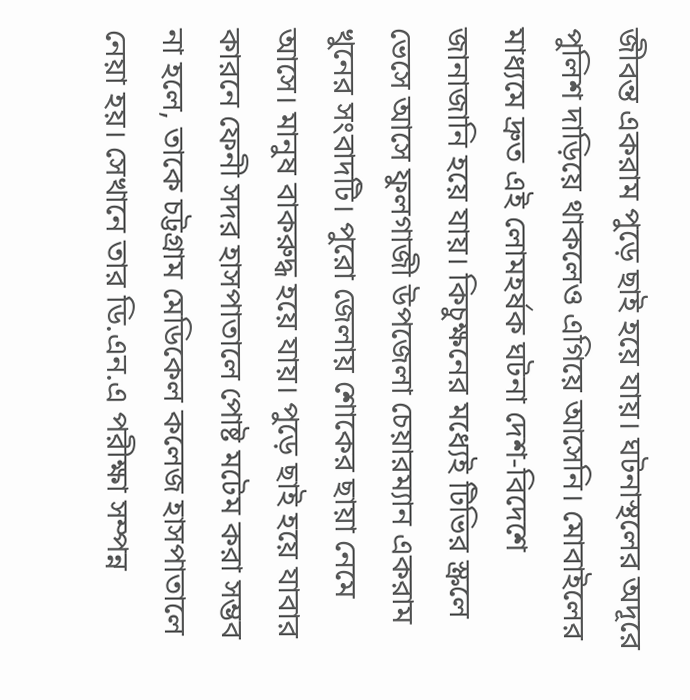জীবন্ত একরাম পুড়ে ছাই হয়ে যায়। ঘটনাস্থলের অদূরে পুলিশ দাড়িয়ে থাকলেও এগিয়ে আসেনি। মোবাইলের মাধ্যমে দ্রুত এই লোমহর্ষক ঘটনা দেশ-বিদেশে জানাজানি হয়ে যায়। কিচুক্ষনের মধ্যেই টিভির স্ক্রলে ভেসে আসে ফুলগাজী উপজেলা চেয়ারম্যান একরাম খুনের সংবাদটি। পুরো জেলায় শোকের ছায়া নেমে আসে। মানুষ বাকরুদ্ধ হয়ে যায়। পুড়ে ছাই হয়ে যাবার কারনে ফেনী সদর হাসপাতালে পোষ্ট মটেম করা সম্ভব না হলে, তাকে চট্টগ্রাম মেডিকেল কলেজ হাসপাতালে নেয়া হয়। সেখানে তার ডি.এন.এ পরীক্ষা সম্পন্ন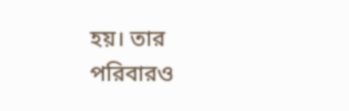হয়। তার পরিবারও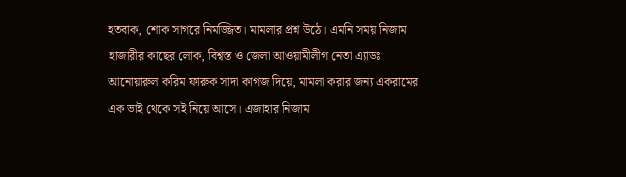হতবাক, শোক সাগরে নিমজ্জিত। মামলার প্রশ্ন উঠে। এমনি সময় নিজাম হাজারীর কাছের লোক, বিশ্বস্ত ও জেলা আওয়ামীলীগ নেতা এ্যাডঃ আনোয়ারুল করিম ফারুক সাদা কাগজ দিয়ে, মামলা করার জন্য একরামের এক ভাই থেকে সই নিয়ে আসে। এজাহার নিজাম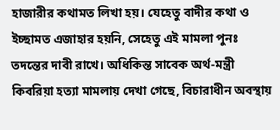হাজারীর কথামত লিখা হয়। যেহেতু বাদীর কথা ও ইচ্ছামত এজাহার হয়নি, সেহেতু এই মামলা পুনঃ তদন্তের দাবী রাখে। অধিকিন্ত সাবেক অর্থ-মন্ত্রী কিবরিয়া হত্যা মামলায় দেখা গেছে, বিচারাধীন অবস্থায়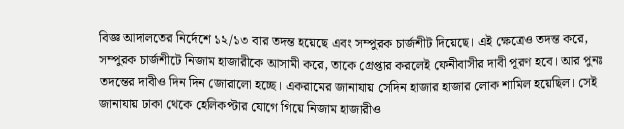বিজ্ঞ আদালতের নির্দেশে ১২/১৩ বার তদন্ত হয়েছে এবং সম্পুরক চার্জশীট দিয়েছে। এই ক্ষেত্রেও তদন্ত করে, সম্পুরক চার্জশীটে নিজাম হাজারীকে আসামী করে, তাকে গ্রেপ্তার করলেই ফেনীবাসীর দাবী পূরণ হবে। আর পুনঃ তদন্তের দাবীও দিন দিন জোরালো হচ্ছে। একরামের জানাযায় সেদিন হাজার হাজার লোক শামিল হয়েছিল। সেই জানাযায় ঢাকা থেকে হেলিকপ্টার যোগে গিয়ে নিজাম হাজারীও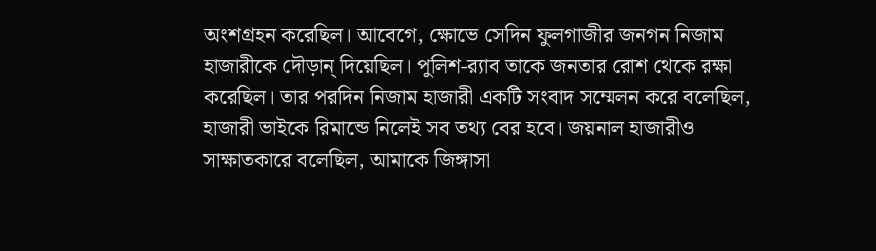অংশগ্রহন করেছিল। আবেগে, ক্ষোভে সেদিন ফুলগাজীর জনগন নিজাম হাজারীকে দৌড়ান্ দিয়েছিল। পুলিশ-র‌্যাব তাকে জনতার রোশ থেকে রক্ষা করেছিল। তার পরদিন নিজাম হাজারী একটি সংবাদ সম্মেলন করে বলেছিল, হাজারী ভাইকে রিমান্ডে নিলেই সব তথ্য বের হবে। জয়নাল হাজারীও সাক্ষাতকারে বলেছিল, আমাকে জিঙ্গাসা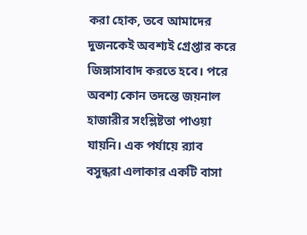করা হোক, তবে আমাদের দুজনকেই অবশ্যই গ্রেপ্তার করে জিঙ্গাসাবাদ করতে হবে। পরে অবশ্য কোন তদন্তে জয়নাল হাজারীর সংশ্লিষ্টতা পাওয়া যায়নি। এক পর্যায়ে র‌্যাব বসুন্ধরা এলাকার একটি বাসা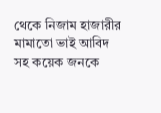থেকে নিজাম হাজারীর মামাতো ভাই আবিদ সহ কয়েক জনকে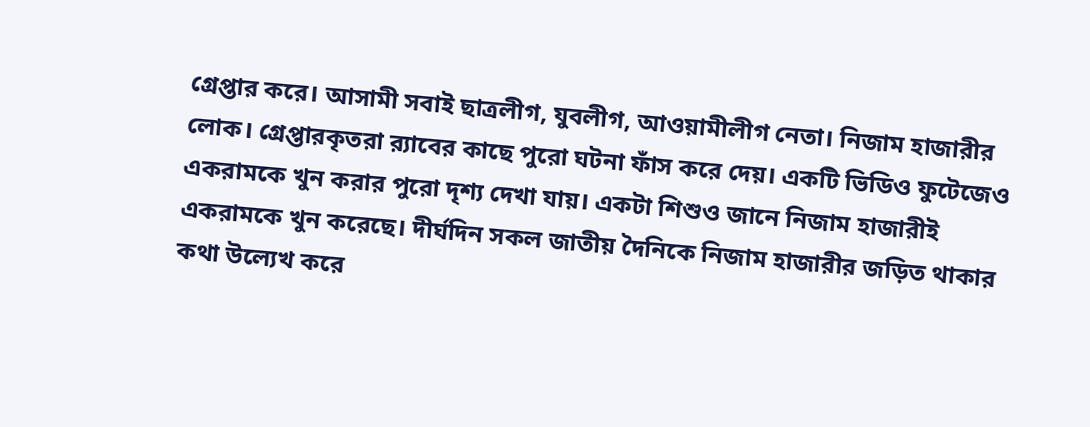গ্রেপ্তার করে। আসামী সবাই ছাত্রলীগ, যুবলীগ, আওয়ামীলীগ নেতা। নিজাম হাজারীর লোক। গ্রেপ্তারকৃতরা র‌্যাবের কাছে পুরো ঘটনা ফাঁস করে দেয়। একটি ভিডিও ফুটেজেও একরামকে খুন করার পুরো দৃশ্য দেখা যায়। একটা শিশুও জানে নিজাম হাজারীই একরামকে খুন করেছে। দীর্ঘদিন সকল জাতীয় দৈনিকে নিজাম হাজারীর জড়িত থাকার কথা উল্যেখ করে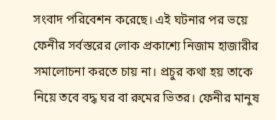সংবাদ পরিবেশন করেছে। এই ঘটনার পর ভয়ে ফেনীর সর্বস্তরের লোক প্রকাশ্যে নিজাম হাজারীর সমালোচনা করতে চায় না। প্রচুর কথা হয় তাকে নিয়ে তবে বদ্ধ ঘর বা রুমের ভিতর। ফেনীর মানুষ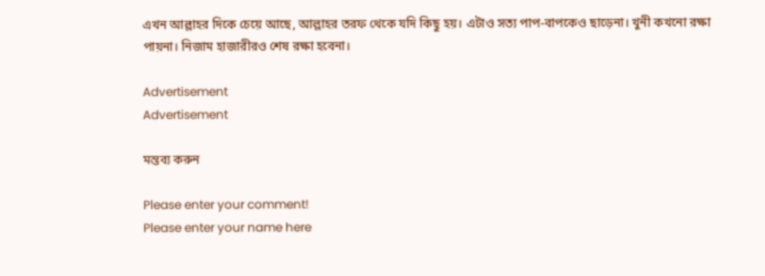এখন আল্লাহর দিকে চেয়ে আছে, আল্লাহর তরফ থেকে যদি কিছু হয়। এটাও সত্য পাপ-বাপকেও ছাড়েনা। খুনী কখনো রক্ষা পায়না। নিজাম হাজারীরও শেষ রক্ষা হবেনা।

Advertisement
Advertisement

মন্তব্য করুন

Please enter your comment!
Please enter your name here